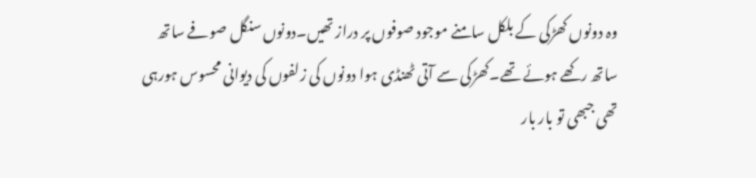وہ دونوں کھڑکی کے بلکل سامنے موجود صوفوں پر دراز تھیں۔دونوں سنگل صوفے ساتھ ساتھ رکھے ہوئے تھے۔کھڑکی سے آتی ٹھنڈی ہوا دونوں کی زلفوں کی دیوانی محسوس ہورہی تھی جبھی تو بار بار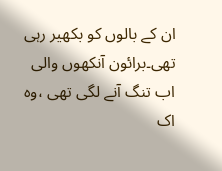ان کے بالوں کو بکھیر رہی تھی۔برائون آنکھوں والی اب تنگ آنے لگی تھی ،وہ اک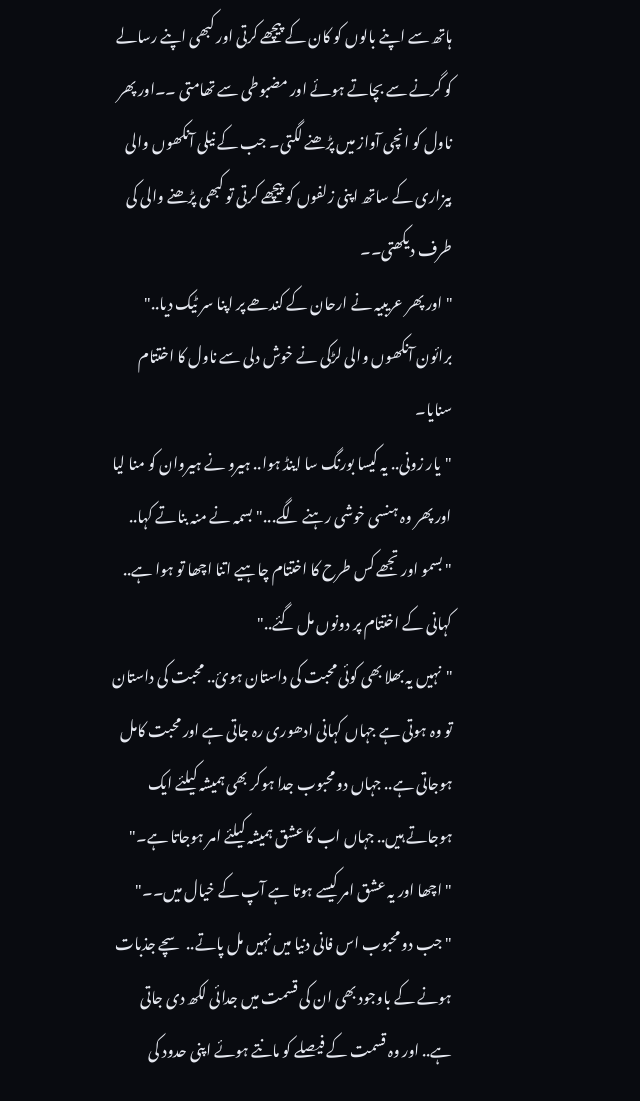ہاتھ سے اپنے بالوں کو کان کے پیچھے کرتی اور کبھی اپنے رسالے کو گرنے سے بچاتے ہوئے اور مضبوطی سے تھامتی ۔۔اور پھر ناول کو انچی آواز میں پڑھنے لگتی۔ جب کے نیلی آنکھوں والی بیزاری کے ساتھ اپنی زلفوں کو پیچھے کرتی تو کبھی پڑھنے والی کی طرف دیکھتی۔۔
"اور پھر عریبیہ نے ارحان کے کندھے پر اپنا سر ٹیک دیا.." برائون آنکھوں والی لڑکی نے خوش دلی سے ناول کا اختتام سنایا۔
"یار زونی.. یہ کیسا بورنگ سا اینڈ ہوا.. ہیرو نے ہیروان کو منا لیا اور پھر وہ ہنسی خوشی رہنے لگے..." بسمہ نے منہ بناتے کہا..
"بسمو اور تجھے کس طرح کا اختتام چاہیے اتنا اچھا تو ہوا ہے.. کہانی کے اختتام پر دونوں مل گئے.."
"نہیں یہ بھلا بھی کوئی محبت کی داستان ہوئ.. محبت کی داستان تو وہ ہوتی ہے جہاں کہانی ادھوری رہ جاتی ہے اور محبت کامل ہوجاتی ہے.. جہاں دو محبوب جدا ہوکر بھی ہمیشہ کیلئے ایک ہوجاتے ہیں.. جہاں اب کا عشق ہمیشہ کیلئے امر ہوجاتا ہے۔"
" اچھا اور یہ عشق امر کیسے ہوتا ہے آپ کے خیال میں۔۔"
" جب دو محبوب اس فانی دنیا میں نہیں مل پاتے.. سچے جذبات ہونے کے باوجود بھی ان کی قسمت میں جدائی لکھ دی جاتی ہے.. اور وہ قسمت کے فیصلے کو مانتے ہوئے اپنی حدود کی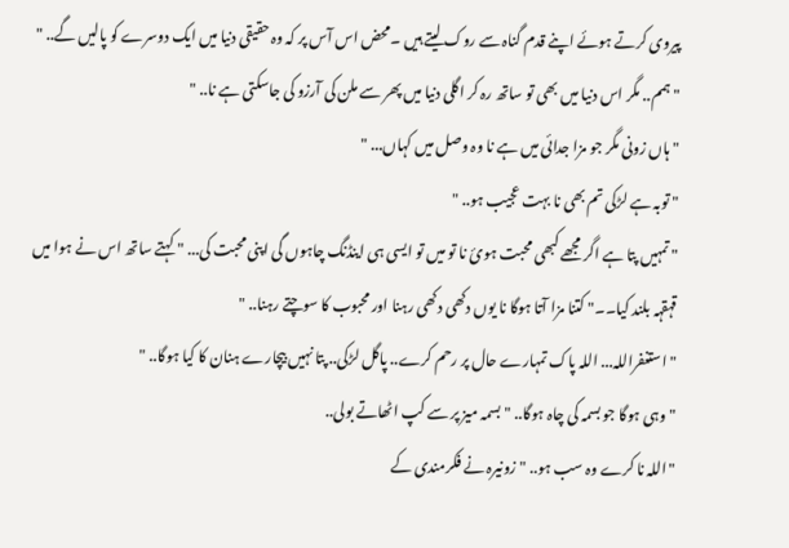پیروی کرتے ہوئے اپنے قدم گناہ سے روک لیتے ہیں ۔محض اس آس پر کہ وہ حقیقی دنیا میں ایک دوسرے کو پالیں گے.. "
" ہمم.. مگر اس دنیا میں بھی تو ساتھ رہ کر اگلی دنیا میں پھر سے ملن کی آرزو کی جاسکتی ہے نا.. "
" ہاں زونی مگر جو مزا جدائی میں ہے نا وہ وصل میں کہاں... "
" توبہ ہے لڑکی تم بھی نا بہت عجیب ہو.. "
" تمہیں پتا ہے اگر مجھے کبھی محبت ہوئ نا تو میں تو ایسی ہی اینڈنگ چاہوں گی اپنی محبت کی... " کہتے ساتھ اس نے ہوا میں قہقہہ بلند کیا۔۔" کتنا مزا آتا ہوگا نا یوں دکھی دکھی رہنا اور محبوب کا سوچتے رہنا.. "
" استغفراللہ... اللہ پاک تمہارے حال پر رحم کرے.. پاگل لڑکی.. پتا نہیں بیچارے ہنان کا کیا ہوگا.. "
" وہی ہوگا جو بسمہ کی چاہ ہوگا.. " بسمہ میز پر سے کپ اٹھاتے بولی..
"اللہ نا کرے وہ سب ہو.. " زونیرہ نے فکرمندی کے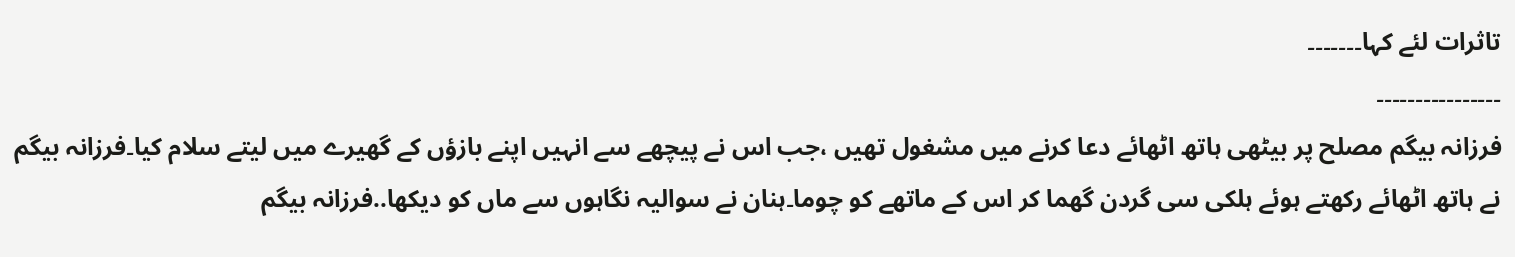تاثرات لئے کہا۔۔۔۔۔۔۔
۔۔۔۔۔۔۔۔۔۔۔۔۔۔۔۔
فرزانہ بیگم مصلح پر بیٹھی ہاتھ اٹھائے دعا کرنے میں مشغول تھیں ،جب اس نے پیچھے سے انہیں اپنے بازؤں کے گھیرے میں لیتے سلام کیا۔فرزانہ بیگم نے ہاتھ اٹھائے رکھتے ہوئے ہلکی سی گردن گھما کر اس کے ماتھے کو چوما۔ہنان نے سوالیہ نگاہوں سے ماں کو دیکھا..فرزانہ بیگم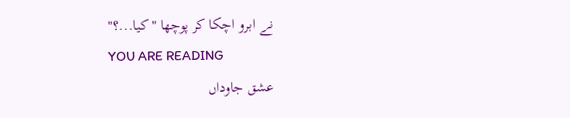نے ابرو اچکا کر پوچھا "کیا...؟"
YOU ARE READING
عشق جاوداں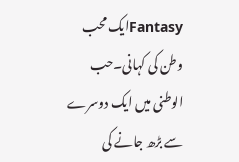Fantasyایک محب وطن کی کہانی۔حب الوطنی میں ایک دوسرے سے بڑھ جانے کی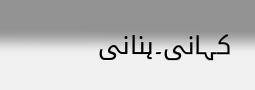کہانی۔ہنانی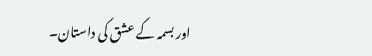اور بسمہ کے عشق کی داستان۔